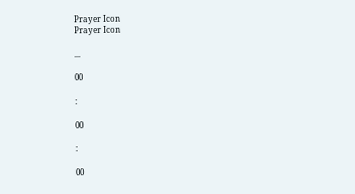Prayer Icon
Prayer Icon

...

00

:

00

:

00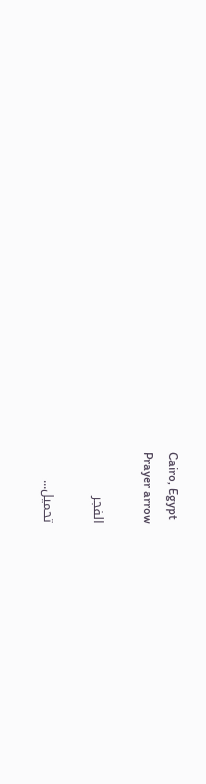Cairo, Egypt
Prayer arrow

الفجر

تحميل...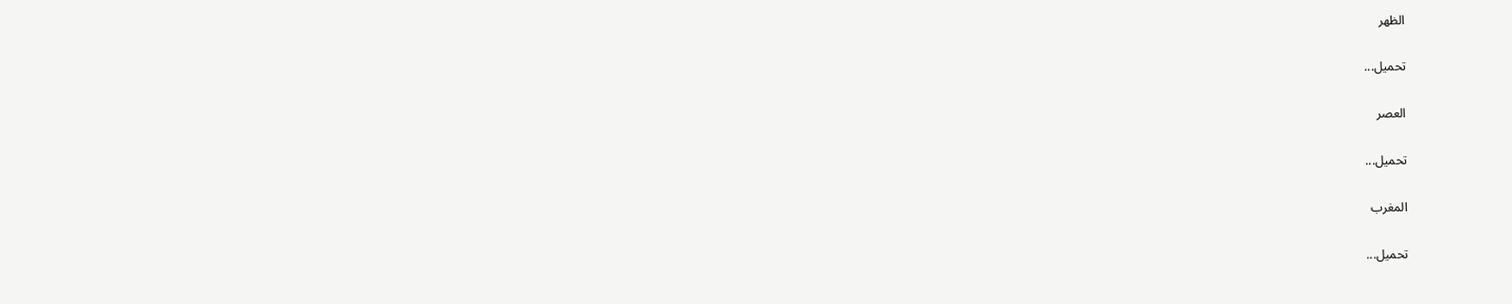الظهر

تحميل...

العصر

تحميل...

المغرب

تحميل...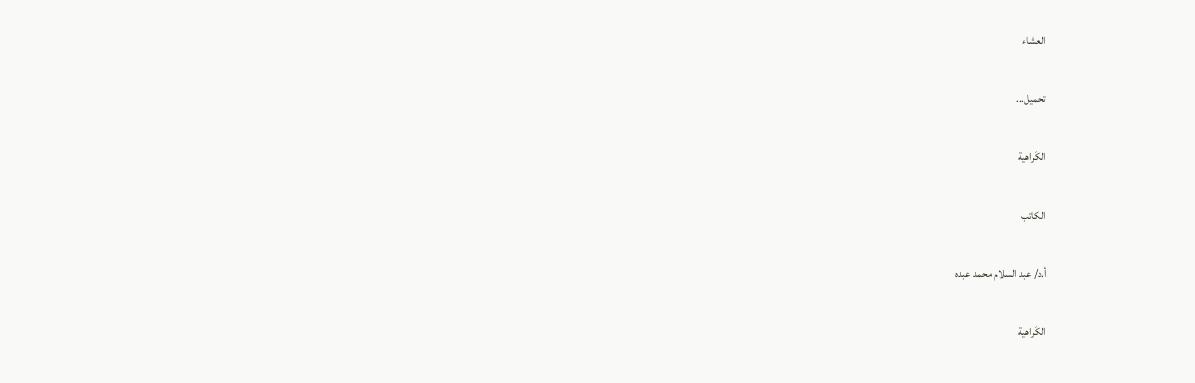العشاء

تحميل...

الكَراهية

الكاتب

أ.د/ عبد السلام محمد عبده

الكَراهية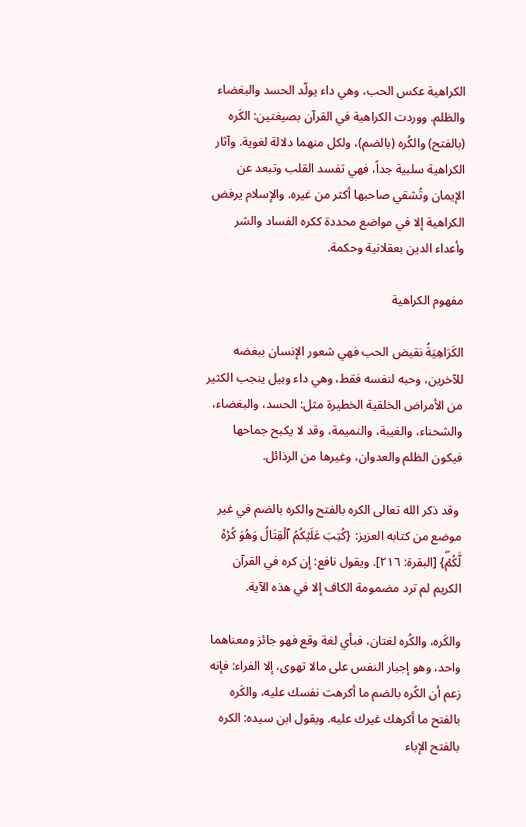الكراهية عكس الحب، وهي داء يولّد الحسد والبغضاء والظلم. ووردت الكراهية في القرآن بصيغتين: الكَره (بالفتح) والكُره (بالضم)، ولكل منهما دلالة لغوية. وآثار الكراهية سلبية جداً، فهي تفسد القلب وتبعد عن الإيمان وتُشقي صاحبها أكثر من غيره. والإسلام يرفض الكراهية إلا في مواضع محددة ككره الفساد والشر وأعداء الدين بعقلانية وحكمة.

مفهوم الكراهية

الكَرَاهِيَةُ نقيض الحب فهي شعور الإنسان ببغضه للآخرين، وحبه لنفسه فقط، وهي داء وبيل ينجب الكثير من الأمراض الخلقية الخطيرة مثل: الحسد، والبغضاء، والشحناء، والغيبة، والنميمة، وقد لا يكبح جماحها فيكون الظلم والعدوان، وغيرها من الرذائل.

 وقد ذكر الله تعالى الكره بالفتح والكره بالضم في غير موضع من كتابه العزيز: {كُتِبَ عَلَيۡكُمُ ٱلۡقِتَالُ وَهُوَ كُرۡهٞ لَّكُمۡۖ} [البقرة: ٢١٦]. ويقول نافع: إن كره في القرآن الكريم لم ترد مضمومة الكاف إلا في هذه الآية.

والكَره، والكُره لغتان، فبأي لغة وقع فهو جائز ومعناهما واحد، وهو إجبار النفس على مالا تهوى، إلا الفراء: فإنه زعم أن الكُره بالضم ما أكرهت نفسك عليه، والكَره بالفتح ما أكرهك غيرك عليه. ويقول ابن سيده: الكره بالفتح الإباء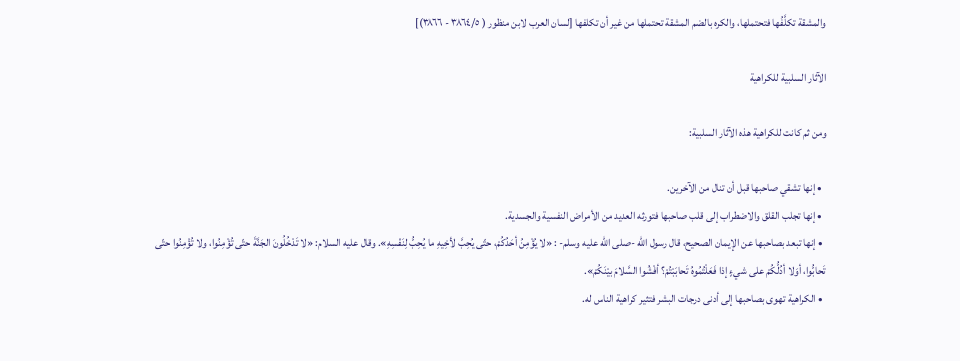والمشقة تكلَّفُها فتحتملها، والكره بالضم المشقة تحتملها من غير أن تكلفها [لسان العرب لابن منظور ( ٣٨٦٤/٥ - ٣٨٦٦)]

الآثار السلبية للكراهية

ومن ثم كانت للكراهية هذه الآثار السلبية:

  • إنها تشقي صاحبها قبل أن تنال من الآخرين.
  • إنها تجلب القلق والاضطراب إلى قلب صاحبها فتورثه العديد من الأمراض النفسية والجسدية.
  • إنها تبعد بصاحبها عن الإيمان الصحيح، قال رسول الله -صلى الله عليه وسلم- : «لا يُؤْمِنُ أحَدُكُمْ، حتّى يُحِبَّ لأخِيهِ ما يُحِبُّ لِنَفْسِهِ». وقال عليه السلام: «لا تَدْخُلُونَ الجَنَّةَ حتّى تُؤْمِنُوا، ولا تُؤْمِنُوا حتّى تَحابُّوا، أوَلا أدُلُّكُمْ على شيءٍ إذا فَعَلْتُمُوهُ تَحابَبْتُمْ؟ أفْشُوا السَّلامَ بيْنَكُمْ».
  • الكراهية تهوى بصاحبها إلى أدنى درجات البشر فتثير كراهية الناس له.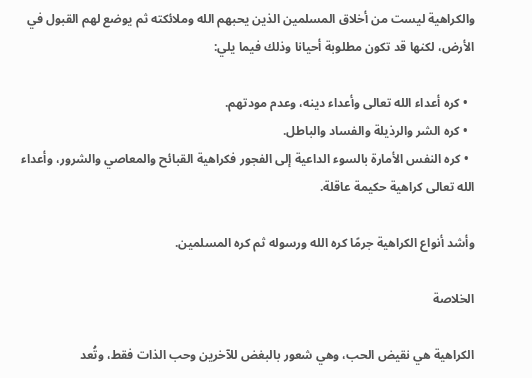والكراهية ليست من أخلاق المسلمين الذين يحبهم الله وملائكته ثم يوضع لهم القبول في الأرض، لكنها قد تكون مطلوبة أحيانا وذلك فيما يلي:

  • كره أعداء الله تعالى وأعداء دينه، وعدم مودتهم.
  • كره الشر والرذيلة والفساد والباطل.
  • كره النفس الأمارة بالسوء الداعية إلى الفجور فكراهية القبائح والمعاصي والشرور، وأعداء الله تعالى كراهية حكيمة عاقلة.

وأشد أنواع الكراهية جرمًا كره الله ورسوله ثم كره المسلمين.

الخلاصة

الكراهية هي نقيض الحب، وهي شعور بالبغض للآخرين وحب الذات فقط، وتُعد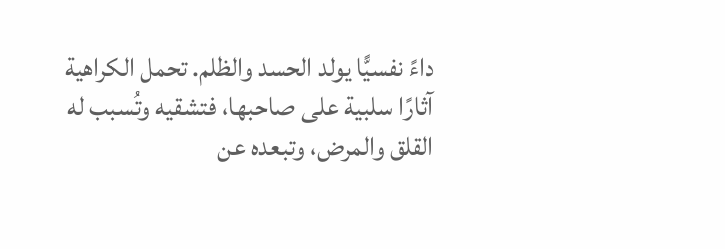داءً نفسيًّا يولد الحسد والظلم. تحمل الكراهية آثارًا سلبية على صاحبها، فتشقيه وتُسبب له القلق والمرض، وتبعده عن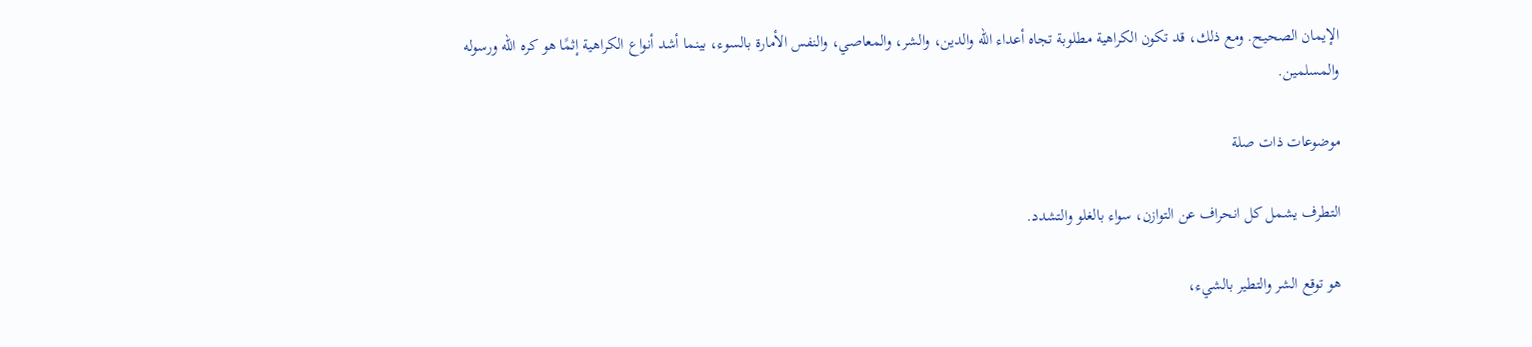الإيمان الصحيح. ومع ذلك، قد تكون الكراهية مطلوبة تجاه أعداء الله والدين، والشر، والمعاصي، والنفس الأمارة بالسوء، بينما أشد أنواع الكراهية إثمًا هو كره الله ورسوله والمسلمين.

موضوعات ذات صلة

التطرف يشمل كل انحراف عن التوازن، سواء بالغلو والتشدد.

هو توقع الشر والتطير بالشيء،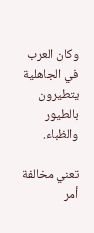وكان العرب في الجاهلية يتطيرون بالطيور والظباء.

تعني مخالفة أمر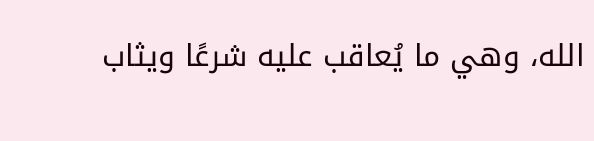الله، وهي ما يُعاقب عليه شرعًا ويثاب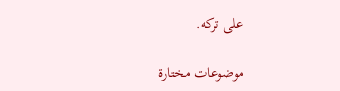على تركه.

موضوعات مختارة